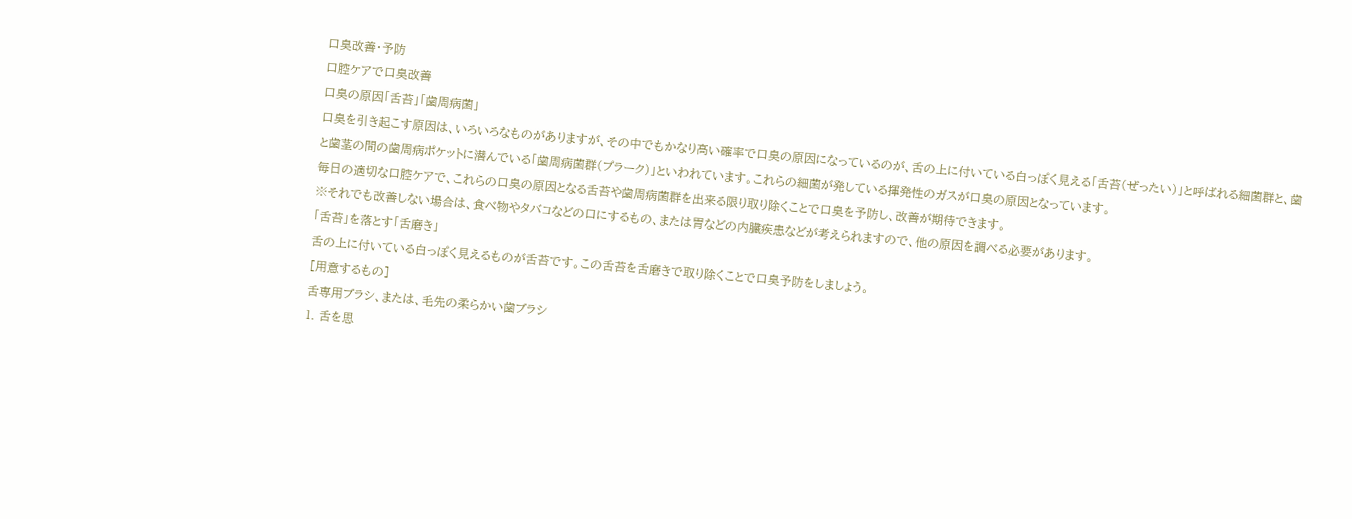口臭改善・予防
口腔ケアで口臭改善
口臭の原因「舌苔」「歯周病菌」
口臭を引き起こす原因は、いろいろなものがありますが、その中でもかなり高い確率で口臭の原因になっているのが、舌の上に付いている白っぽく見える「舌苔(ぜったい)」と呼ばれる細菌群と、歯と歯茎の間の歯周病ポケットに潜んでいる「歯周病菌群(プラーク)」といわれています。これらの細菌が発している揮発性のガスが口臭の原因となっています。
毎日の適切な口腔ケアで、これらの口臭の原因となる舌苔や歯周病菌群を出来る限り取り除くことで口臭を予防し、改善が期待できます。
※それでも改善しない場合は、食べ物やタバコなどの口にするもの、または胃などの内臓疾患などが考えられますので、他の原因を調べる必要があります。
「舌苔」を落とす「舌磨き」
舌の上に付いている白っぽく見えるものが舌苔です。この舌苔を舌磨きで取り除くことで口臭予防をしましょう。
[用意するもの]
舌専用ブラシ、または、毛先の柔らかい歯ブラシ
1. 舌を思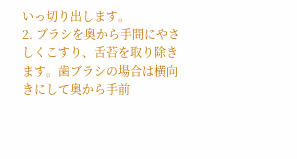いっ切り出します。
2. ブラシを奥から手間にやさしくこすり、舌苔を取り除きます。歯ブラシの場合は横向きにして奥から手前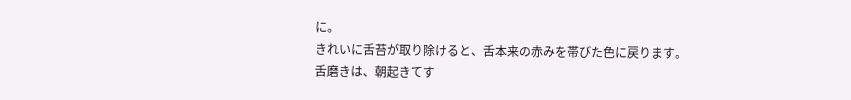に。
きれいに舌苔が取り除けると、舌本来の赤みを帯びた色に戻ります。
舌磨きは、朝起きてす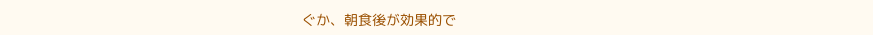ぐか、朝食後が効果的で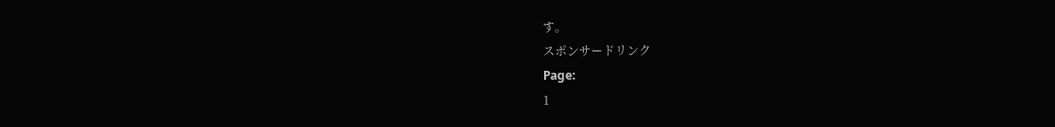す。
スポンサードリンク
Page:
1